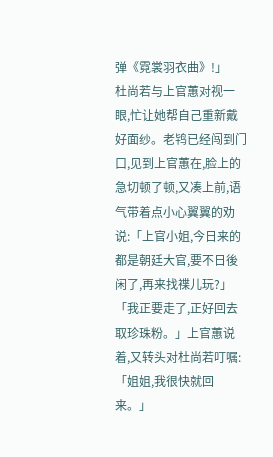弹《霓裳羽衣曲》!」
杜尚若与上官蕙对视一眼,忙让她帮自己重新戴好面纱。老鸨已经闯到门口,见到上官蕙在,脸上的急切顿了顿,又凑上前,语气带着点小心翼翼的劝说:「上官小姐,今日来的都是朝廷大官,要不日後闲了,再来找褋儿玩?」
「我正要走了,正好回去取珍珠粉。」上官蕙说着,又转头对杜尚若叮嘱:「姐姐,我很快就回来。」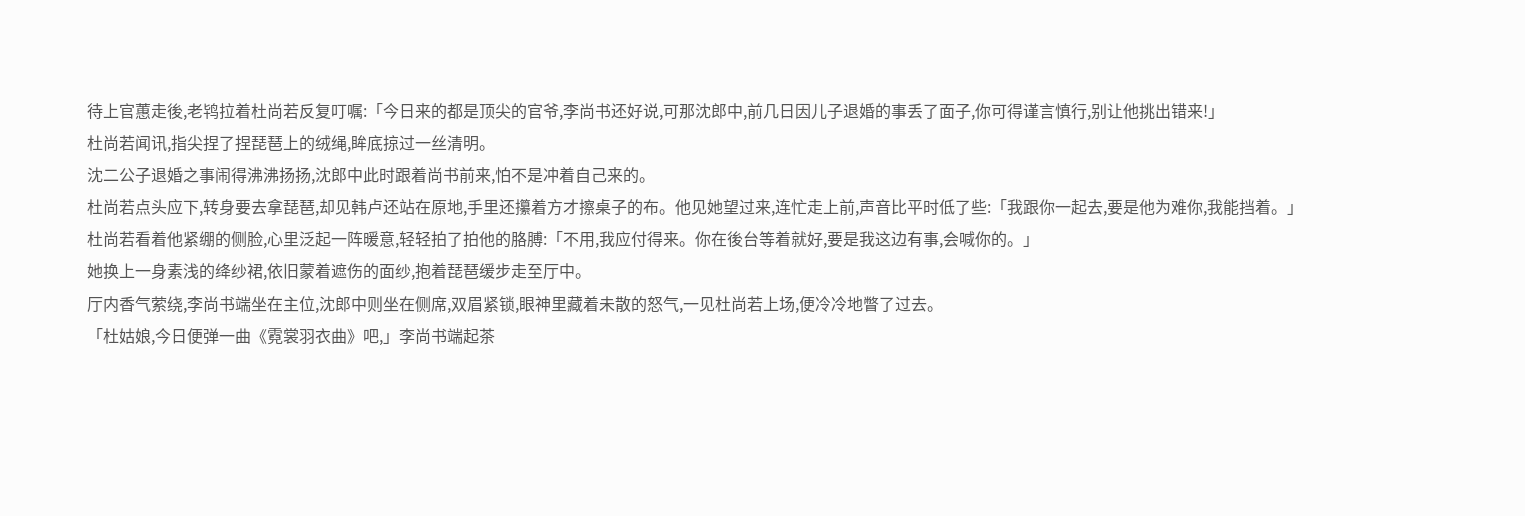待上官蕙走後,老鸨拉着杜尚若反复叮嘱:「今日来的都是顶尖的官爷,李尚书还好说,可那沈郎中,前几日因儿子退婚的事丢了面子,你可得谨言慎行,别让他挑出错来!」
杜尚若闻讯,指尖捏了捏琵琶上的绒绳,眸底掠过一丝清明。
沈二公子退婚之事闹得沸沸扬扬,沈郎中此时跟着尚书前来,怕不是冲着自己来的。
杜尚若点头应下,转身要去拿琵琶,却见韩卢还站在原地,手里还攥着方才擦桌子的布。他见她望过来,连忙走上前,声音比平时低了些:「我跟你一起去,要是他为难你,我能挡着。」
杜尚若看着他紧绷的侧脸,心里泛起一阵暖意,轻轻拍了拍他的胳膊:「不用,我应付得来。你在後台等着就好,要是我这边有事,会喊你的。」
她换上一身素浅的绛纱裙,依旧蒙着遮伤的面纱,抱着琵琶缓步走至厅中。
厅内香气萦绕,李尚书端坐在主位,沈郎中则坐在侧席,双眉紧锁,眼神里藏着未散的怒气,一见杜尚若上场,便冷冷地瞥了过去。
「杜姑娘,今日便弹一曲《霓裳羽衣曲》吧,」李尚书端起茶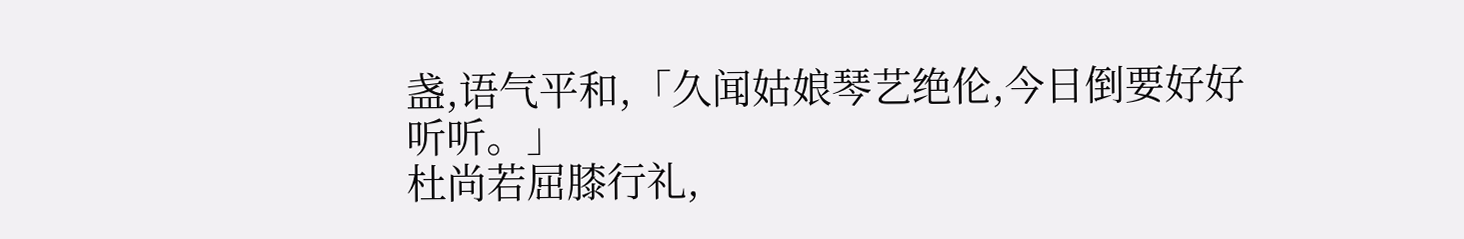盏,语气平和,「久闻姑娘琴艺绝伦,今日倒要好好听听。」
杜尚若屈膝行礼,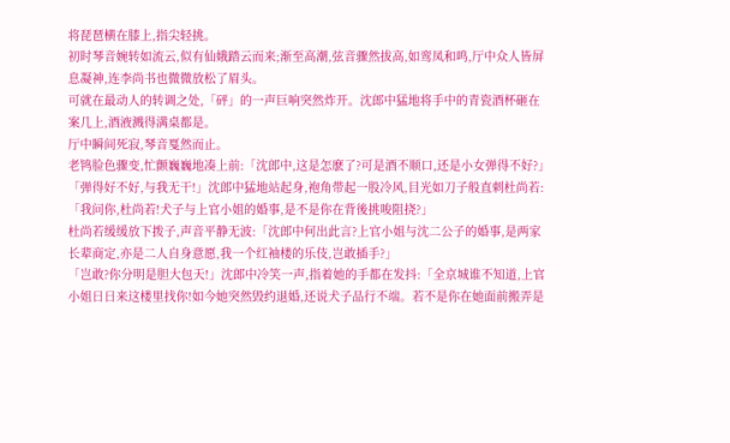将琵琶横在膝上,指尖轻挑。
初时琴音婉转如流云,似有仙娥踏云而来;渐至高潮,弦音骤然拔高,如鸾凤和鸣,厅中众人皆屏息凝神,连李尚书也微微放松了眉头。
可就在最动人的转调之处,「砰」的一声巨响突然炸开。沈郎中猛地将手中的青瓷酒杯砸在案几上,酒液溅得满桌都是。
厅中瞬间死寂,琴音戛然而止。
老鸨脸色骤变,忙颤巍巍地凑上前:「沈郎中,这是怎麽了?可是酒不顺口,还是小女弹得不好?」
「弹得好不好,与我无干!」沈郎中猛地站起身,袍角带起一股冷风,目光如刀子般直刺杜尚若:「我问你,杜尚若!犬子与上官小姐的婚事,是不是你在背後挑唆阻挠?」
杜尚若缓缓放下拨子,声音平静无波:「沈郎中何出此言?上官小姐与沈二公子的婚事,是两家长辈商定,亦是二人自身意愿,我一个红袖楼的乐伎,岂敢插手?」
「岂敢?你分明是胆大包天!」沈郎中冷笑一声,指着她的手都在发抖:「全京城谁不知道,上官小姐日日来这楼里找你!如今她突然毁约退婚,还说犬子品行不端。若不是你在她面前搬弄是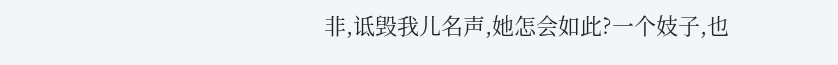非,诋毁我儿名声,她怎会如此?一个妓子,也